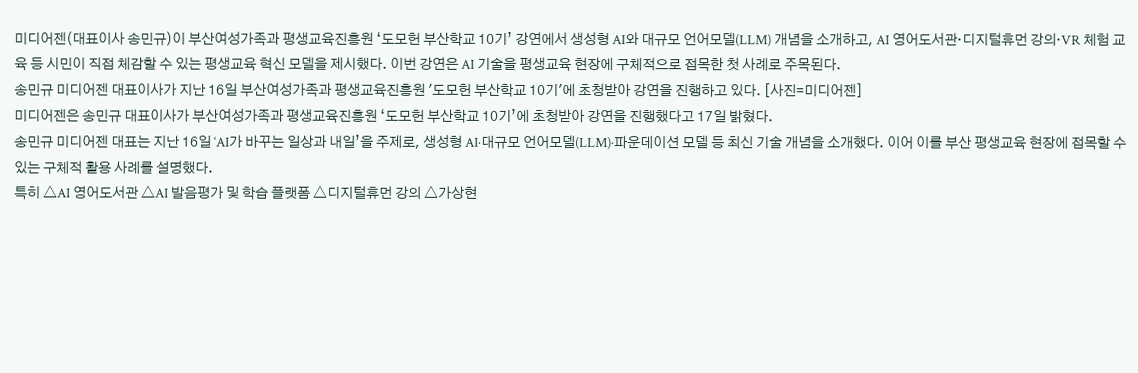미디어젠(대표이사 송민규)이 부산여성가족과 평생교육진흥원 ‘도모헌 부산학교 10기’ 강연에서 생성형 AI와 대규모 언어모델(LLM) 개념을 소개하고, AI 영어도서관·디지털휴먼 강의·VR 체험 교육 등 시민이 직접 체감할 수 있는 평생교육 혁신 모델을 제시했다. 이번 강연은 AI 기술을 평생교육 현장에 구체적으로 접목한 첫 사례로 주목된다.
송민규 미디어젠 대표이사가 지난 16일 부산여성가족과 평생교육진흥원 '도모헌 부산학교 10기'에 초청받아 강연을 진행하고 있다. [사진=미디어젠]
미디어젠은 송민규 대표이사가 부산여성가족과 평생교육진흥원 ‘도모헌 부산학교 10기’에 초청받아 강연을 진행했다고 17일 밝혔다.
송민규 미디어젠 대표는 지난 16일 ‘AI가 바꾸는 일상과 내일’을 주제로, 생성형 AI·대규모 언어모델(LLM)·파운데이션 모델 등 최신 기술 개념을 소개했다. 이어 이를 부산 평생교육 현장에 접목할 수 있는 구체적 활용 사례를 설명했다.
특히 △AI 영어도서관 △AI 발음평가 및 학습 플랫폼 △디지털휴먼 강의 △가상현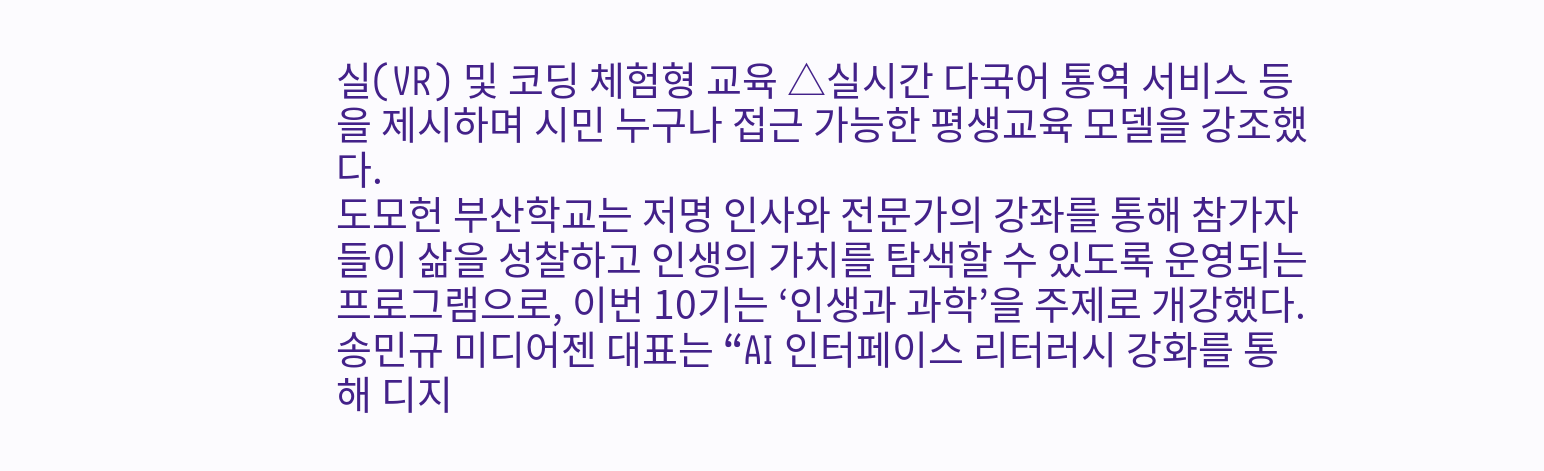실(VR) 및 코딩 체험형 교육 △실시간 다국어 통역 서비스 등을 제시하며 시민 누구나 접근 가능한 평생교육 모델을 강조했다.
도모헌 부산학교는 저명 인사와 전문가의 강좌를 통해 참가자들이 삶을 성찰하고 인생의 가치를 탐색할 수 있도록 운영되는 프로그램으로, 이번 10기는 ‘인생과 과학’을 주제로 개강했다.
송민규 미디어젠 대표는 “AI 인터페이스 리터러시 강화를 통해 디지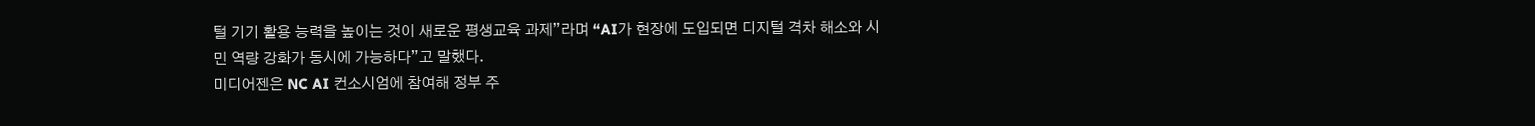털 기기 활용 능력을 높이는 것이 새로운 평생교육 과제”라며 “AI가 현장에 도입되면 디지털 격차 해소와 시민 역량 강화가 동시에 가능하다”고 말했다.
미디어젠은 NC AI 컨소시엄에 참여해 정부 주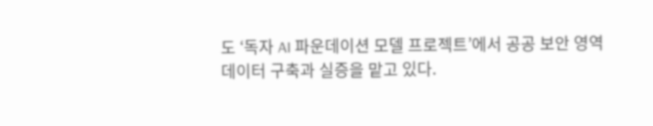도 ‘독자 AI 파운데이션 모델 프로젝트’에서 공공 보안 영역 데이터 구축과 실증을 맡고 있다.